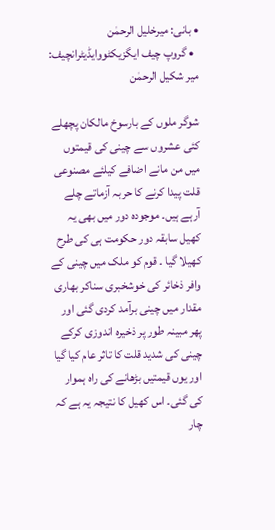• بانی: میرخلیل الرحمٰن
  • گروپ چیف ایگزیکٹووایڈیٹرانچیف: میر شکیل الرحمٰن

شوگر ملوں کے بارسوخ مالکان پچھلے کئی عشروں سے چینی کی قیمتوں میں من مانے اضافے کیلئے مصنوعی قلت پیدا کرنے کا حربہ آزماتے چلے آرہے ہیں۔ موجودہ دور میں بھی یہ کھیل سابقہ دور حکومت ہی کی طرح کھیلا گیا ۔ قوم کو ملک میں چینی کے وافر ذخائر کی خوشخبری سناکر بھاری مقدار میں چینی برآمد کردی گئی اور پھر مبینہ طور پر ذخیرہ اندوزی کرکے چینی کی شدید قلت کا تاثر عام کیا گیا اور یوں قیمتیں بڑھانے کی راہ ہموار کی گئی۔ اس کھیل کا نتیجہ یہ ہے کہ چار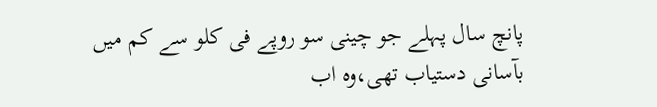پانچ سال پہلے جو چینی سو روپے فی کلو سے کم میں بآسانی دستیاب تھی،وہ اب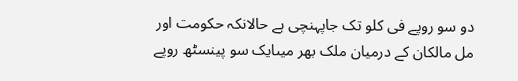دو سو روپے فی کلو تک جاپہنچی ہے حالانکہ حکومت اور مل مالکان کے درمیان ملک بھر میںایک سو پینسٹھ روپے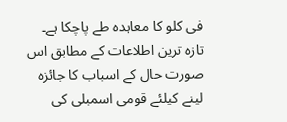فی کلو کا معاہدہ طے پاچکا ہے۔ تازہ ترین اطلاعات کے مطابق اس صورت حال کے اسباب کا جائزہ لینے کیلئے قومی اسمبلی کی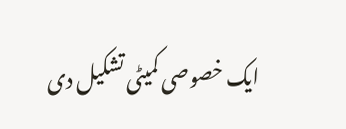ایک خصوصی کمیٹی تشکیل دی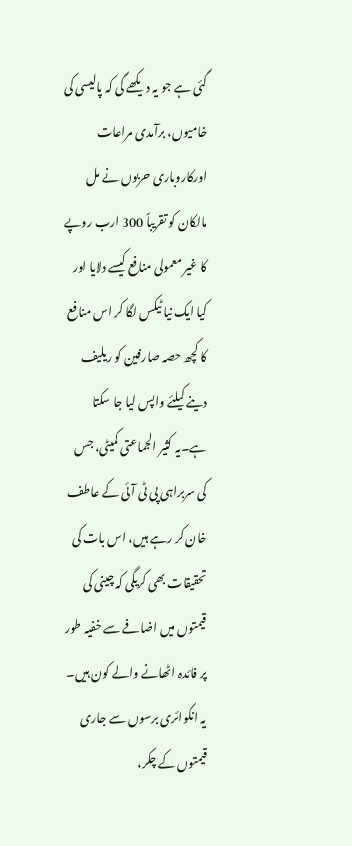گئی ہے جو یہ دیکھے گی کہ پالیسی کی خامیوں، برآمدی مراعات اورکاروباری حربوں نے مل مالکان کو تقریباً 300 ارب روپے کا غیر معمولی منافع کیسے دلایا اور کیا ایک نیا ٹیکس لگا کر اس منافع کا کچھ حصہ صارفین کو ریلیف دینے کیلئے واپس لیا جا سکتا ہے۔یہ کثیر الجماعتی کمیٹی، جس کی سربراہی پی ٹی آئی کے عاطف خان کر رہے ہیں، اس بات کی تحقیقات بھی کریگی کہ چینی کی قیمتوں میں اضافے سے خفیہ طور پر فائدہ اٹھانے والے کون ہیں۔ یہ انکوائری برسوں سے جاری قیمتوں کے چکر،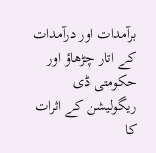برآمدات اور درآمدات کے اتار چڑھاؤ اور حکومتی ڈی ریگولیشن کے اثرات کا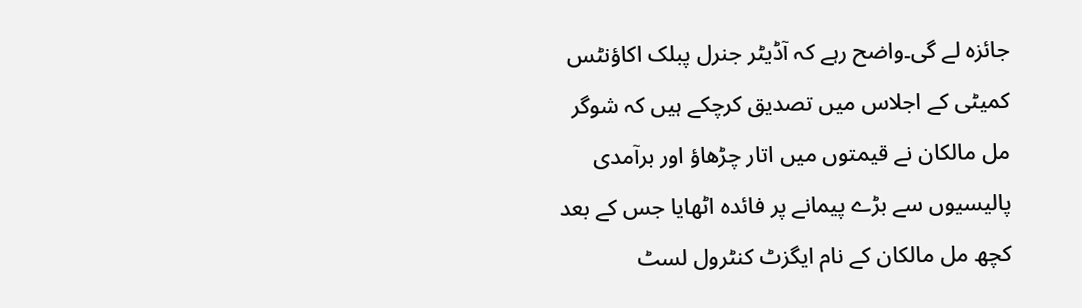جائزہ لے گی۔واضح رہے کہ آڈیٹر جنرل پبلک اکاؤنٹس کمیٹی کے اجلاس میں تصدیق کرچکے ہیں کہ شوگر مل مالکان نے قیمتوں میں اتار چڑھاؤ اور برآمدی پالیسیوں سے بڑے پیمانے پر فائدہ اٹھایا جس کے بعد کچھ مل مالکان کے نام ایگزٹ کنٹرول لسٹ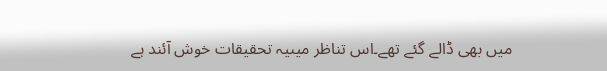میں بھی ڈالے گئے تھے۔اس تناظر میںیہ تحقیقات خوش آئند ہے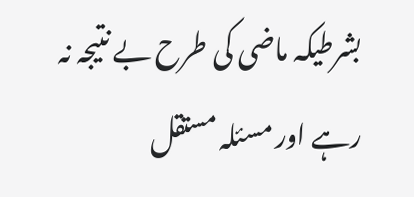بشرطیکہ ماضی کی طرح بے نتیجہ نہ رہے اور مسئلہ مستقل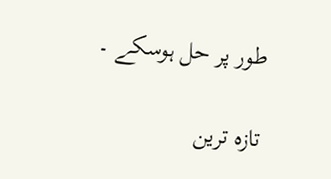طور پر حل ہوسکے ۔

تازہ ترین